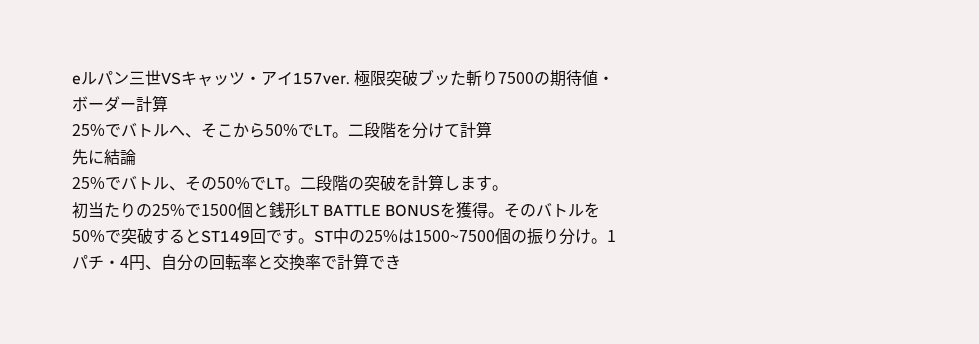eルパン三世VSキャッツ・アイ157ver. 極限突破ブッた斬り7500の期待値・ボーダー計算
25%でバトルへ、そこから50%でLT。二段階を分けて計算
先に結論
25%でバトル、その50%でLT。二段階の突破を計算します。
初当たりの25%で1500個と銭形LT BATTLE BONUSを獲得。そのバトルを50%で突破するとST149回です。ST中の25%は1500~7500個の振り分け。1パチ・4円、自分の回転率と交換率で計算でき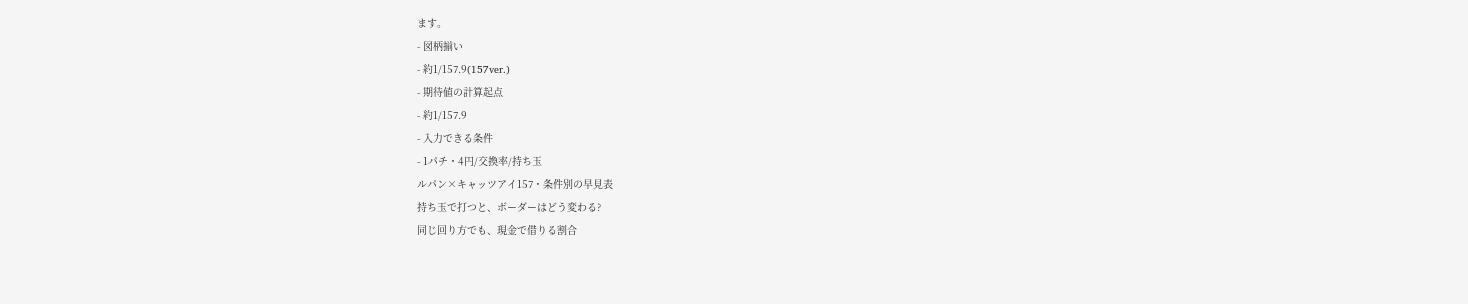ます。
- 図柄揃い
- 約1/157.9(157ver.)
- 期待値の計算起点
- 約1/157.9
- 入力できる条件
- 1パチ・4円/交換率/持ち玉
ルパン×キャッツアイ157・条件別の早見表
持ち玉で打つと、ボーダーはどう変わる?
同じ回り方でも、現金で借りる割合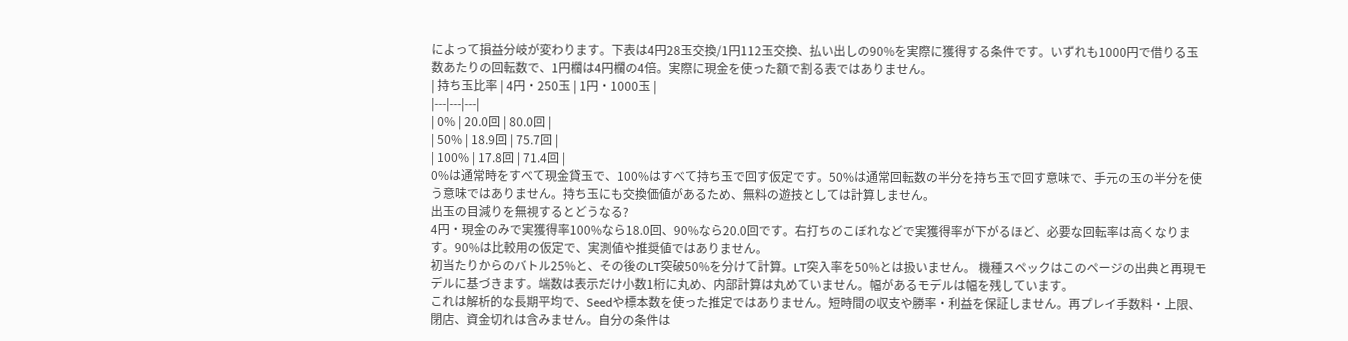によって損益分岐が変わります。下表は4円28玉交換/1円112玉交換、払い出しの90%を実際に獲得する条件です。いずれも1000円で借りる玉数あたりの回転数で、1円欄は4円欄の4倍。実際に現金を使った額で割る表ではありません。
| 持ち玉比率 | 4円・250玉 | 1円・1000玉 |
|---|---|---|
| 0% | 20.0回 | 80.0回 |
| 50% | 18.9回 | 75.7回 |
| 100% | 17.8回 | 71.4回 |
0%は通常時をすべて現金貸玉で、100%はすべて持ち玉で回す仮定です。50%は通常回転数の半分を持ち玉で回す意味で、手元の玉の半分を使う意味ではありません。持ち玉にも交換価値があるため、無料の遊技としては計算しません。
出玉の目減りを無視するとどうなる?
4円・現金のみで実獲得率100%なら18.0回、90%なら20.0回です。右打ちのこぼれなどで実獲得率が下がるほど、必要な回転率は高くなります。90%は比較用の仮定で、実測値や推奨値ではありません。
初当たりからのバトル25%と、その後のLT突破50%を分けて計算。LT突入率を50%とは扱いません。 機種スペックはこのページの出典と再現モデルに基づきます。端数は表示だけ小数1桁に丸め、内部計算は丸めていません。幅があるモデルは幅を残しています。
これは解析的な長期平均で、Seedや標本数を使った推定ではありません。短時間の収支や勝率・利益を保証しません。再プレイ手数料・上限、閉店、資金切れは含みません。自分の条件は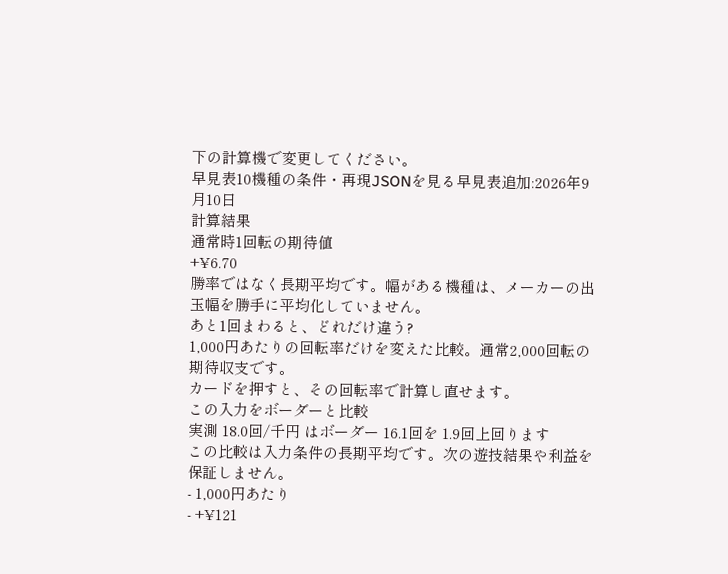下の計算機で変更してください。
早見表10機種の条件・再現JSONを見る早見表追加:2026年9月10日
計算結果
通常時1回転の期待値
+¥6.70
勝率ではなく長期平均です。幅がある機種は、メーカーの出玉幅を勝手に平均化していません。
あと1回まわると、どれだけ違う?
1,000円あたりの回転率だけを変えた比較。通常2,000回転の期待収支です。
カードを押すと、その回転率で計算し直せます。
この入力をボーダーと比較
実測 18.0回/千円 はボーダー 16.1回を 1.9回上回ります
この比較は入力条件の長期平均です。次の遊技結果や利益を保証しません。
- 1,000円あたり
- +¥121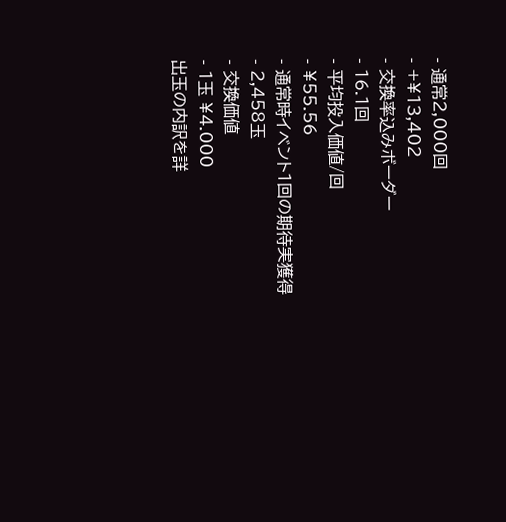- 通常2,000回
- +¥13,402
- 交換率込みボーダー
- 16.1回
- 平均投入価値/回
- ¥55.56
- 通常時イベント1回の期待実獲得
- 2,458玉
- 交換価値
- 1玉 ¥4.000
出玉の内訳を詳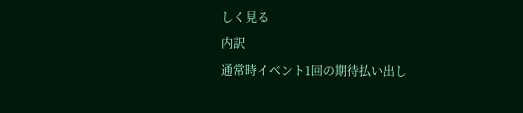しく見る
内訳
通常時イベント1回の期待払い出し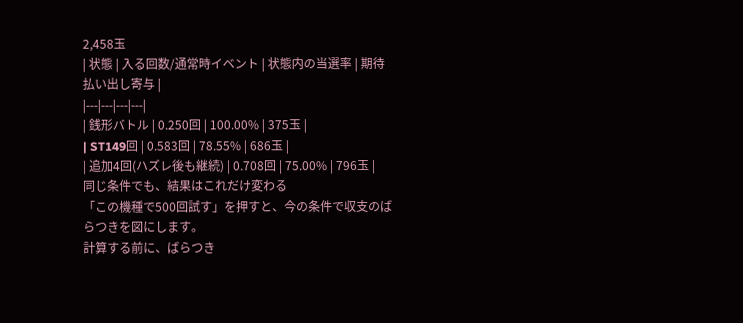2,458玉
| 状態 | 入る回数/通常時イベント | 状態内の当選率 | 期待払い出し寄与 |
|---|---|---|---|
| 銭形バトル | 0.250回 | 100.00% | 375玉 |
| ST149回 | 0.583回 | 78.55% | 686玉 |
| 追加4回(ハズレ後も継続) | 0.708回 | 75.00% | 796玉 |
同じ条件でも、結果はこれだけ変わる
「この機種で500回試す」を押すと、今の条件で収支のばらつきを図にします。
計算する前に、ばらつき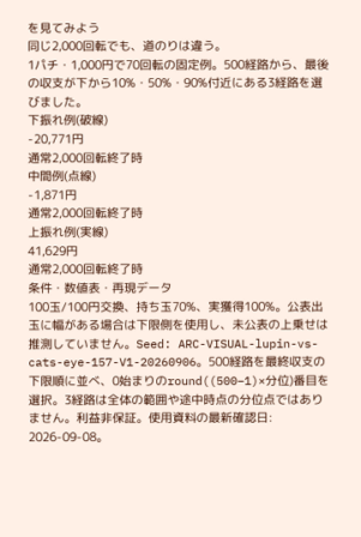を見てみよう
同じ2,000回転でも、道のりは違う。
1パチ・1,000円で70回転の固定例。500経路から、最後の収支が下から10%・50%・90%付近にある3経路を選びました。
下振れ例(破線)
-20,771円
通常2,000回転終了時
中間例(点線)
-1,871円
通常2,000回転終了時
上振れ例(実線)
41,629円
通常2,000回転終了時
条件・数値表・再現データ
100玉/100円交換、持ち玉70%、実獲得100%。公表出玉に幅がある場合は下限側を使用し、未公表の上乗せは推測していません。Seed: ARC-VISUAL-lupin-vs-cats-eye-157-V1-20260906。500経路を最終収支の下限順に並べ、0始まりのround((500−1)×分位)番目を選択。3経路は全体の範囲や途中時点の分位点ではありません。利益非保証。使用資料の最新確認日: 2026-09-08。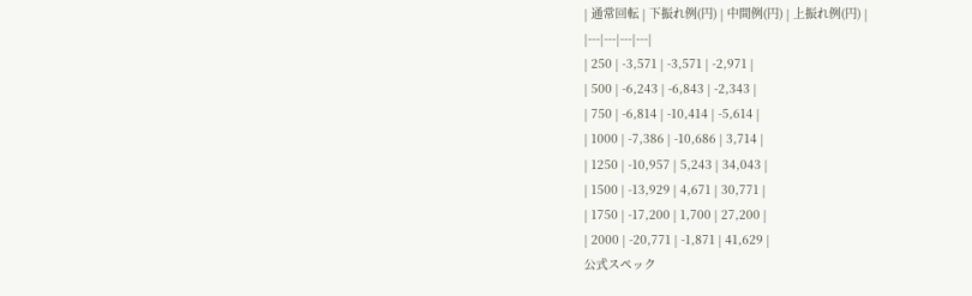| 通常回転 | 下振れ例(円) | 中間例(円) | 上振れ例(円) |
|---|---|---|---|
| 250 | -3,571 | -3,571 | -2,971 |
| 500 | -6,243 | -6,843 | -2,343 |
| 750 | -6,814 | -10,414 | -5,614 |
| 1000 | -7,386 | -10,686 | 3,714 |
| 1250 | -10,957 | 5,243 | 34,043 |
| 1500 | -13,929 | 4,671 | 30,771 |
| 1750 | -17,200 | 1,700 | 27,200 |
| 2000 | -20,771 | -1,871 | 41,629 |
公式スペック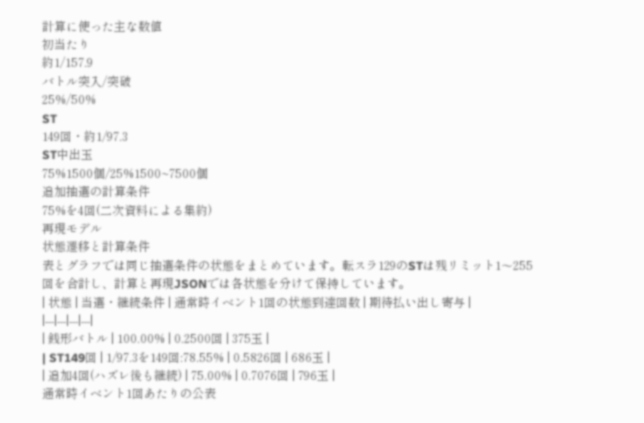計算に使った主な数値
初当たり
約1/157.9
バトル突入/突破
25%/50%
ST
149回・約1/97.3
ST中出玉
75%1500個/25%1500~7500個
追加抽選の計算条件
75%を4回(二次資料による集約)
再現モデル
状態遷移と計算条件
表とグラフでは同じ抽選条件の状態をまとめています。転スラ129のSTは残リミット1〜255回を合計し、計算と再現JSONでは各状態を分けて保持しています。
| 状態 | 当選・継続条件 | 通常時イベント1回の状態到達回数 | 期待払い出し寄与 |
|---|---|---|---|
| 銭形バトル | 100.00% | 0.2500回 | 375玉 |
| ST149回 | 1/97.3を149回:78.55% | 0.5826回 | 686玉 |
| 追加4回(ハズレ後も継続) | 75.00% | 0.7076回 | 796玉 |
通常時イベント1回あたりの公表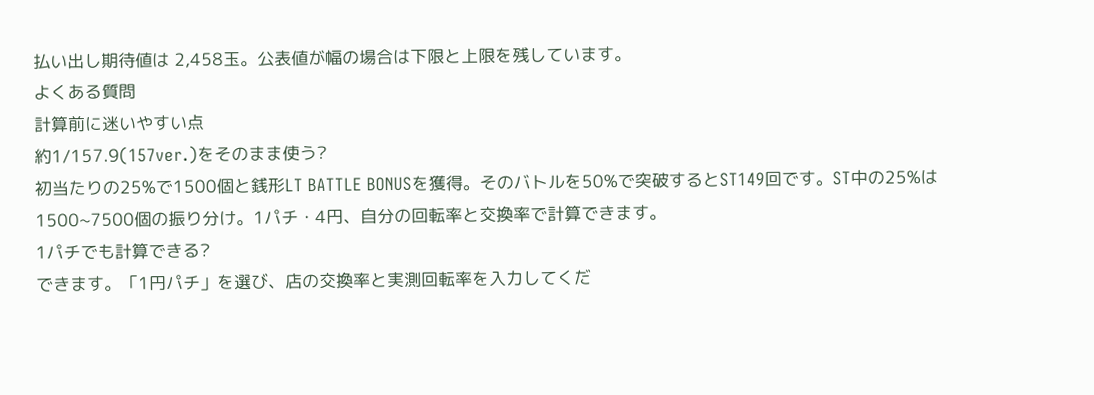払い出し期待値は 2,458玉。公表値が幅の場合は下限と上限を残しています。
よくある質問
計算前に迷いやすい点
約1/157.9(157ver.)をそのまま使う?
初当たりの25%で1500個と銭形LT BATTLE BONUSを獲得。そのバトルを50%で突破するとST149回です。ST中の25%は1500~7500個の振り分け。1パチ・4円、自分の回転率と交換率で計算できます。
1パチでも計算できる?
できます。「1円パチ」を選び、店の交換率と実測回転率を入力してくだ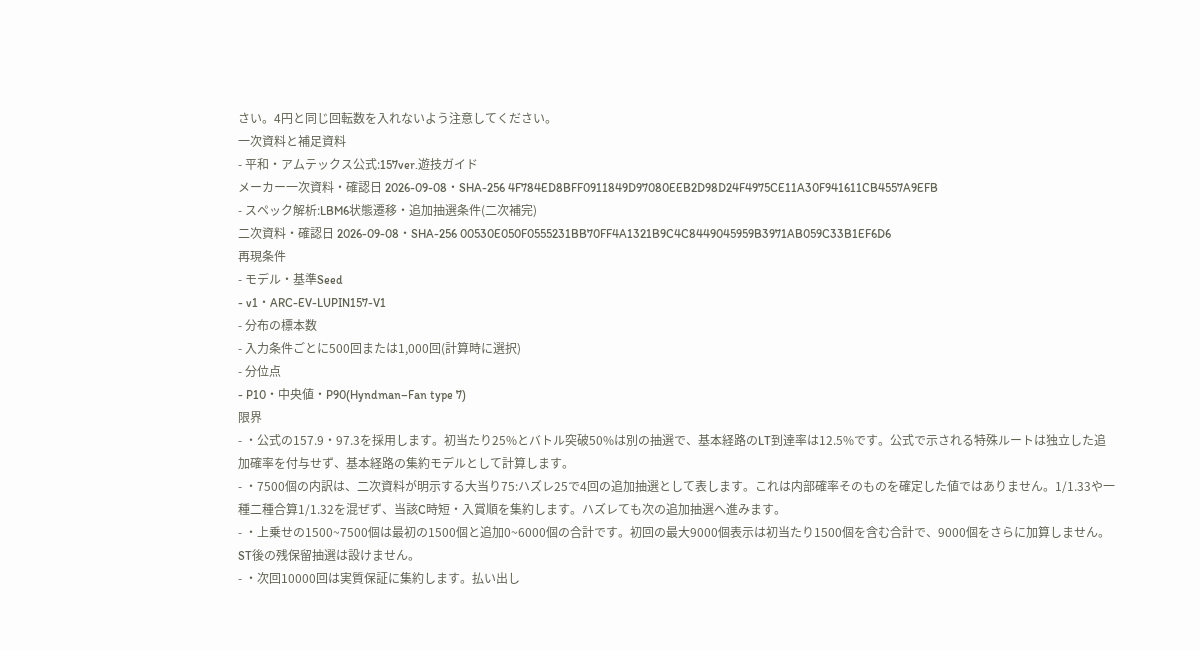さい。4円と同じ回転数を入れないよう注意してください。
一次資料と補足資料
- 平和・アムテックス公式:157ver.遊技ガイド
メーカー一次資料・確認日 2026-09-08・SHA-256 4F784ED8BFF0911849D97080EEB2D98D24F4975CE11A30F941611CB4557A9EFB
- スペック解析:LBM6状態遷移・追加抽選条件(二次補完)
二次資料・確認日 2026-09-08・SHA-256 00530E050F0555231BB70FF4A1321B9C4C8449045959B3971AB059C33B1EF6D6
再現条件
- モデル・基準Seed
- v1・ARC-EV-LUPIN157-V1
- 分布の標本数
- 入力条件ごとに500回または1,000回(計算時に選択)
- 分位点
- P10・中央値・P90(Hyndman–Fan type 7)
限界
- ・公式の157.9・97.3を採用します。初当たり25%とバトル突破50%は別の抽選で、基本経路のLT到達率は12.5%です。公式で示される特殊ルートは独立した追加確率を付与せず、基本経路の集約モデルとして計算します。
- ・7500個の内訳は、二次資料が明示する大当り75:ハズレ25で4回の追加抽選として表します。これは内部確率そのものを確定した値ではありません。1/1.33や一種二種合算1/1.32を混ぜず、当該C時短・入賞順を集約します。ハズレても次の追加抽選へ進みます。
- ・上乗せの1500~7500個は最初の1500個と追加0~6000個の合計です。初回の最大9000個表示は初当たり1500個を含む合計で、9000個をさらに加算しません。ST後の残保留抽選は設けません。
- ・次回10000回は実質保証に集約します。払い出し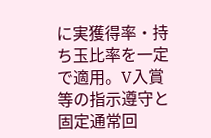に実獲得率・持ち玉比率を一定で適用。V入賞等の指示遵守と固定通常回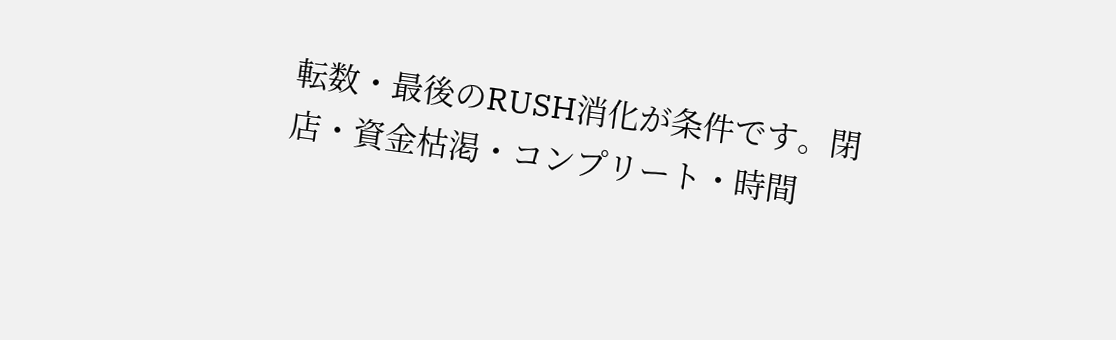転数・最後のRUSH消化が条件です。閉店・資金枯渇・コンプリート・時間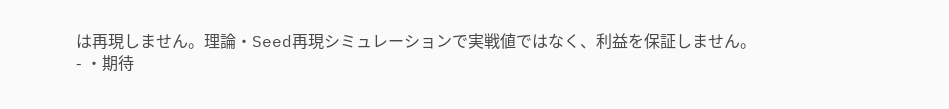は再現しません。理論・Seed再現シミュレーションで実戦値ではなく、利益を保証しません。
- ・期待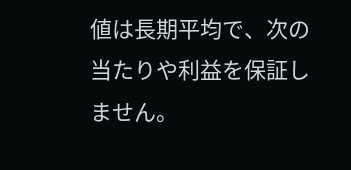値は長期平均で、次の当たりや利益を保証しません。